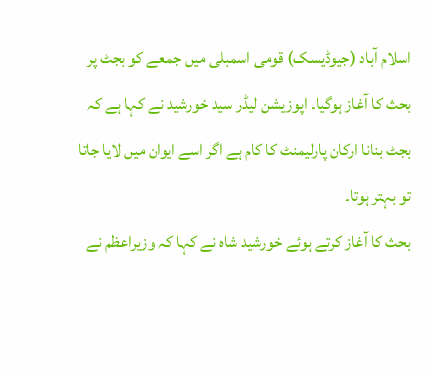اسلام آباد (جیوڈیسک) قومی اسمبلی میں جمعے کو بجٹ پر بحث کا آغاز ہوگیا۔ اپوزیشن لیڈر سید خورشید نے کہا ہے کہ بجٹ بنانا ارکان پارلیمنٹ کا کام ہے اگر اسے ایوان میں لایا جاتا تو بہتر ہوتا۔
بحث کا آغاز کرتے ہوئے خورشید شاہ نے کہا کہ وزیراعظم نے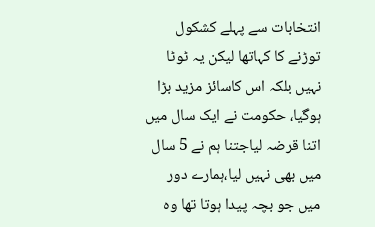انتخابات سے پہلے کشکول توڑنے کا کہاتھا لیکن یہ ٹوٹا نہیں بلکہ اس کاسائز مزید بڑا ہوگیا، حکومت نے ایک سال میں اتنا قرضہ لیاجتنا ہم نے 5 سال میں بھی نہیں لیا،ہمارے دور میں جو بچہ پیدا ہوتا تھا وہ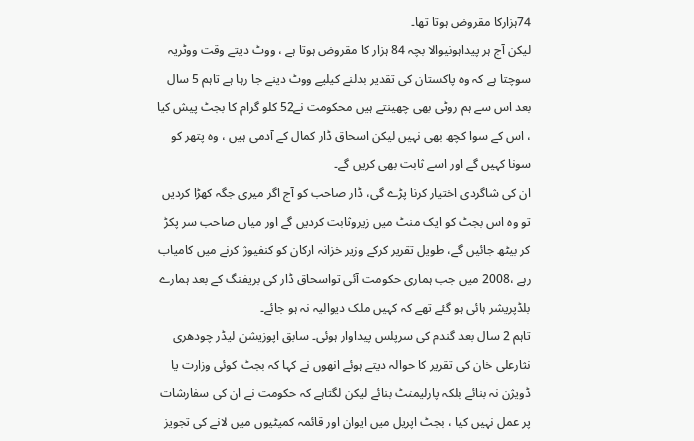74ہزارکا مقروض ہوتا تھا۔
لیکن آج ہر پیداہونیوالا بچہ 84 ہزار کا مقروض ہوتا ہے ، ووٹ دیتے وقت ووٹریہ سوچتا ہے کہ وہ پاکستان کی تقدیر بدلنے کیلیے ووٹ دینے جا رہا ہے تاہم 5 سال بعد اس سے ہم روٹی بھی چھینتے ہیں محکومت نے52 کلو گرام کا بجٹ پیش کیا ، اس کے سوا کچھ بھی نہیں لیکن اسحاق ڈار کمال کے آدمی ہیں ، وہ پتھر کو سونا کہیں گے اور اسے ثابت بھی کریں گے۔
ان کی شاگردی اختیار کرنا پڑے گی، ڈار صاحب کو آج اگر میری جگہ کھڑا کردیں تو وہ اس بجٹ کو ایک منٹ میں زیروثابت کردیں گے اور میاں صاحب سر پکڑ کر بیٹھ جائیں گے، طویل تقریر کرکے وزیر خزانہ ارکان کو کنفیوژ کرنے میں کامیاب رہے ،2008 میں جب ہماری حکومت آئی تواسحاق ڈار کی بریفنگ کے بعد ہمارے بلڈپریشر ہائی ہو گئے تھے کہ کہیں ملک دیوالیہ نہ ہو جائے۔
تاہم 2 سال بعد گندم کی سرپلس پیداوار ہوئی۔ سابق اپوزیشن لیڈر چودھری نثارعلی خان کی تقریر کا حوالہ دیتے ہوئے انھوں نے کہا کہ بجٹ کوئی وزارت یا ڈویژن نہ بنائے بلکہ پارلیمنٹ بنائے لیکن لگتاہے کہ حکومت نے ان کی سفارشات پر عمل نہیں کیا ، بجٹ اپریل میں ایوان اور قائمہ کمیٹیوں میں لانے کی تجویز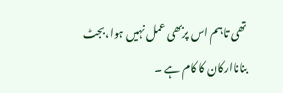تھی تاہم اس پربھی عمل نہیں ہوا،بجٹ بناناارکان کا کام ہے ۔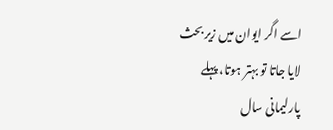اسے اگر ایوان میں زیر بحث لایا جاتا تو بہتر ہوتا، پہلے پارلیمانی سال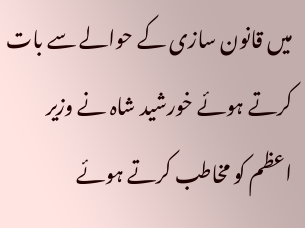میں قانون سازی کے حوالے سے بات کرتے ہوئے خورشید شاہ نے وزیر اعظم کو مخاطب کرتے ہوئے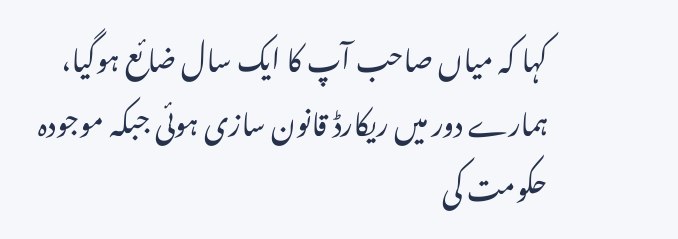کہا کہ میاں صاحب آپ کا ایک سال ضائع ہوگیا، ہمارے دور میں ریکارڈ قانون سازی ہوئی جبکہ موجودہ حکومت کی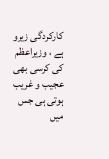کارکردگی زیرو ہے ، وزیراعظم کی کرسی بھی عجیب و غریب ہوتی ہی جس میں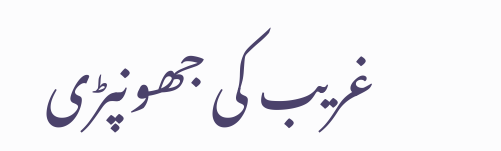غریب کی جھونپڑی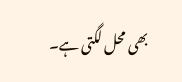بھی محل لگتی ہے۔